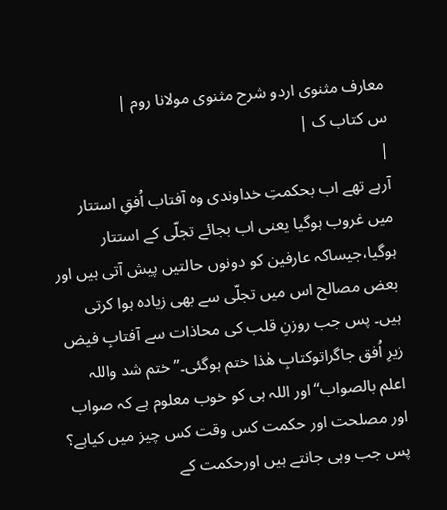معارف مثنوی اردو شرح مثنوی مولانا روم |
س کتاب ک |
|
آرہے تھے اب بحکمتِ خداوندی وہ آفتاب اُفقِ استتار میں غروب ہوگیا یعنی اب بجائے تجلّی کے استتار ہوگیا،جیساکہ عارفین کو دونوں حالتیں پیش آتی ہیں اور بعض مصالح اس میں تجلّی سے بھی زیادہ ہوا کرتی ہیں۔ پس جب روزنِ قلب کی محاذات سے آفتابِ فیض زیرِ اُفق جاگراتوکتابِ ھٰذا ختم ہوگئی۔’’ختم شد واللہ اعلم بالصواب‘‘اور اللہ ہی کو خوب معلوم ہے کہ صواب اور مصلحت اور حکمت کس وقت کس چیز میں کیاہے؟ پس جب وہی جانتے ہیں اورحکمت کے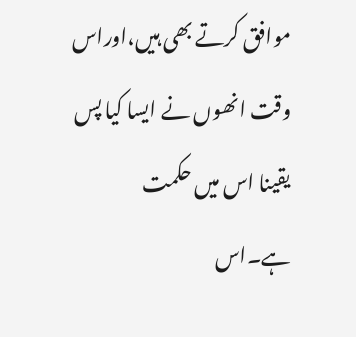موافق کرتے بھی ہیں،اوراس وقت انھوں نے ایسا کیا پس یقینا اس میں حکمت ہے۔اس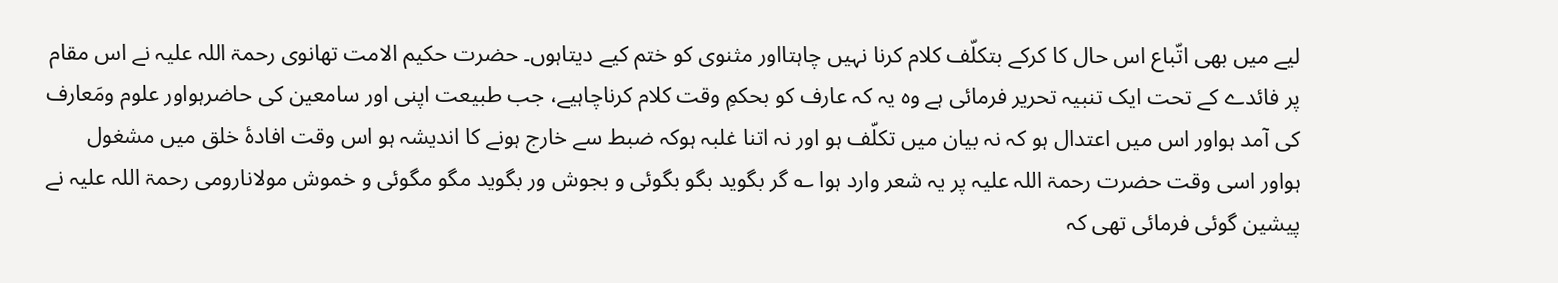لیے میں بھی اتّباع اس حال کا کرکے بتکلّف کلام کرنا نہیں چاہتااور مثنوی کو ختم کیے دیتاہوں۔ حضرت حکیم الامت تھانوی رحمۃ اللہ علیہ نے اس مقام پر فائدے کے تحت ایک تنبیہ تحریر فرمائی ہے وہ یہ کہ عارف کو بحکمِ وقت کلام کرناچاہیے، جب طبیعت اپنی اور سامعین کی حاضرہواور علوم ومَعارف کی آمد ہواور اس میں اعتدال ہو کہ نہ بیان میں تکلّف ہو اور نہ اتنا غلبہ ہوکہ ضبط سے خارج ہونے کا اندیشہ ہو اس وقت افادۂ خلق میں مشغول ہواور اسی وقت حضرت رحمۃ اللہ علیہ پر یہ شعر وارد ہوا ؎ گر بگوید بگو بگوئی و بجوش ور بگوید مگو مگوئی و خموش مولانارومی رحمۃ اللہ علیہ نے پیشین گوئی فرمائی تھی کہ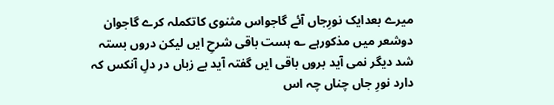میرے بعدایک نورِجاں آئے گاجواس مثنوی کاتکملہ کرے گاجوان دوشعر میں مذکورہے ؎ ہست باقی شرحِ ایں لیکن دروں بستہ شد دیگر نمی آید بروں باقی ایں گفتہ آید بے زباں در دلِ آنکس کہ دارد نورِ جاں چناں چہ اس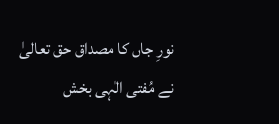نورِ جاں کا مصداق حق تعالیٰ نے مُفتی الٰہی بخش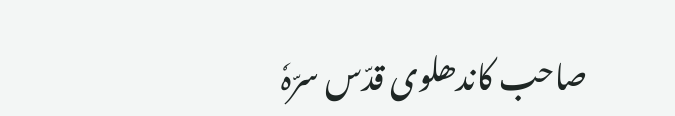صاحب کاندھلوی قدّس سرّہٗ